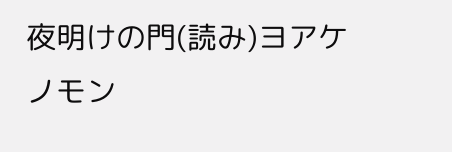夜明けの門(読み)ヨアケノモン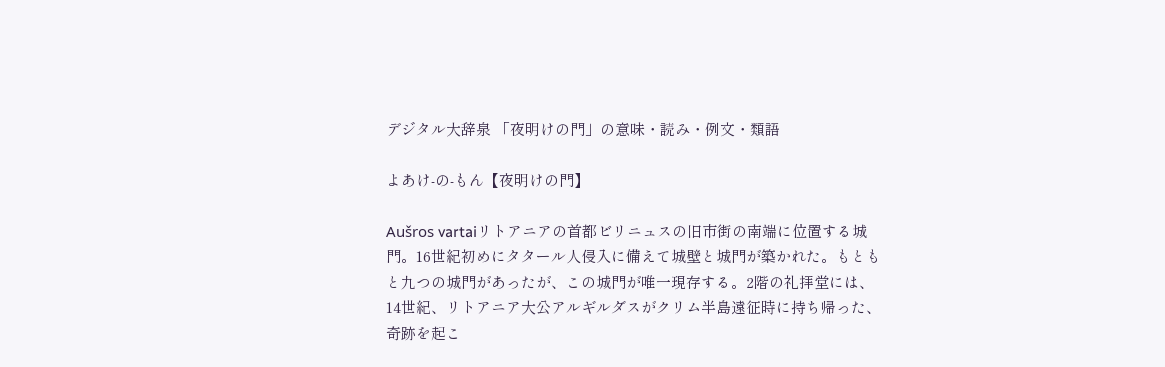デジタル大辞泉 「夜明けの門」の意味・読み・例文・類語

よあけ‐の‐もん【夜明けの門】

Aušros vartaiリトアニアの首都ビリニュスの旧市街の南端に位置する城門。16世紀初めにタタール人侵入に備えて城壁と城門が築かれた。もともと九つの城門があったが、この城門が唯一現存する。2階の礼拝堂には、14世紀、リトアニア大公アルギルダスがクリム半島遠征時に持ち帰った、奇跡を起こ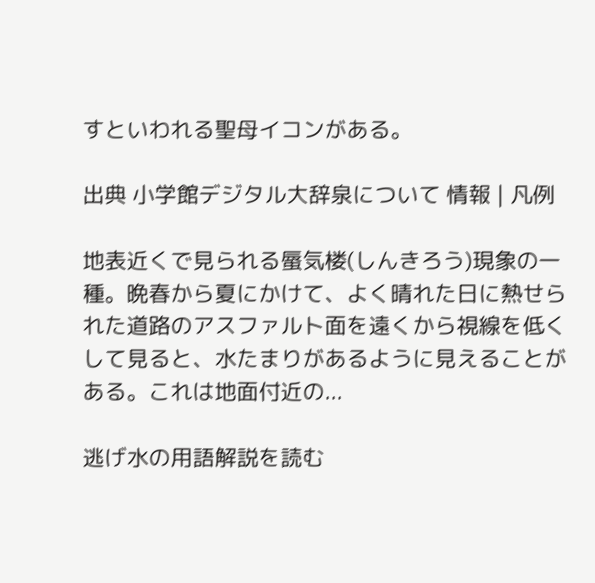すといわれる聖母イコンがある。

出典 小学館デジタル大辞泉について 情報 | 凡例

地表近くで見られる蜃気楼(しんきろう)現象の一種。晩春から夏にかけて、よく晴れた日に熱せられた道路のアスファルト面を遠くから視線を低くして見ると、水たまりがあるように見えることがある。これは地面付近の...

逃げ水の用語解説を読む